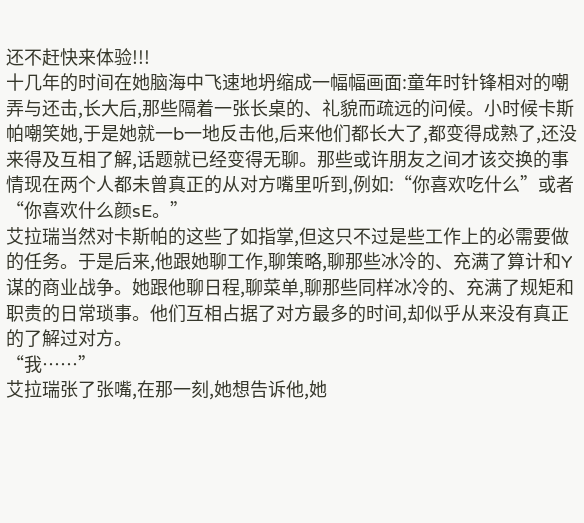还不赶快来体验!!!
十几年的时间在她脑海中飞速地坍缩成一幅幅画面:童年时针锋相对的嘲弄与还击,长大后,那些隔着一张长桌的、礼貌而疏远的问候。小时候卡斯帕嘲笑她,于是她就一b一地反击他,后来他们都长大了,都变得成熟了,还没来得及互相了解,话题就已经变得无聊。那些或许朋友之间才该交换的事情现在两个人都未曾真正的从对方嘴里听到,例如:“你喜欢吃什么”或者“你喜欢什么颜sE。”
艾拉瑞当然对卡斯帕的这些了如指掌,但这只不过是些工作上的必需要做的任务。于是后来,他跟她聊工作,聊策略,聊那些冰冷的、充满了算计和Y谋的商业战争。她跟他聊日程,聊菜单,聊那些同样冰冷的、充满了规矩和职责的日常琐事。他们互相占据了对方最多的时间,却似乎从来没有真正的了解过对方。
“我……”
艾拉瑞张了张嘴,在那一刻,她想告诉他,她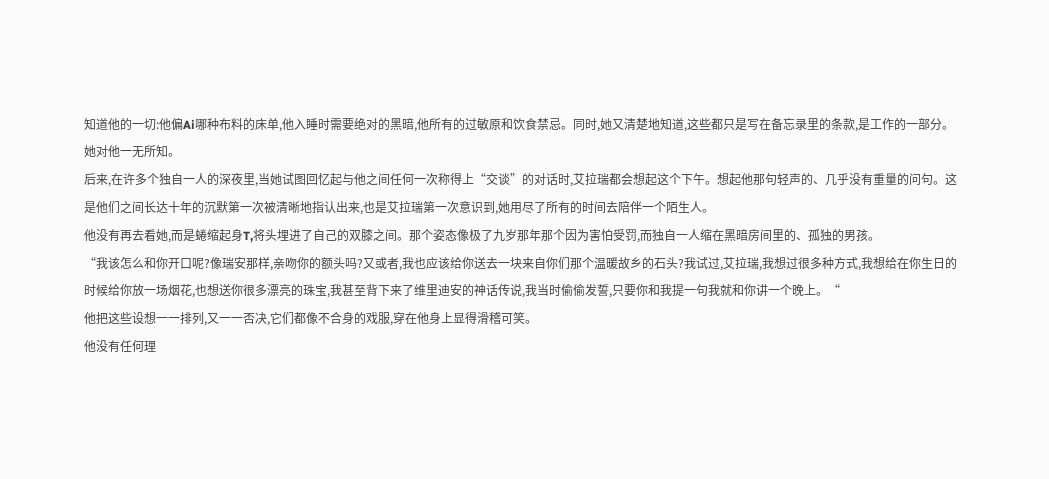知道他的一切:他偏Ai哪种布料的床单,他入睡时需要绝对的黑暗,他所有的过敏原和饮食禁忌。同时,她又清楚地知道,这些都只是写在备忘录里的条款,是工作的一部分。她对他一无所知。
后来,在许多个独自一人的深夜里,当她试图回忆起与他之间任何一次称得上“交谈”的对话时,艾拉瑞都会想起这个下午。想起他那句轻声的、几乎没有重量的问句。这是他们之间长达十年的沉默第一次被清晰地指认出来,也是艾拉瑞第一次意识到,她用尽了所有的时间去陪伴一个陌生人。
他没有再去看她,而是蜷缩起身T,将头埋进了自己的双膝之间。那个姿态像极了九岁那年那个因为害怕受罚,而独自一人缩在黑暗房间里的、孤独的男孩。
“我该怎么和你开口呢?像瑞安那样,亲吻你的额头吗?又或者,我也应该给你送去一块来自你们那个温暖故乡的石头?我试过,艾拉瑞,我想过很多种方式,我想给在你生日的时候给你放一场烟花,也想送你很多漂亮的珠宝,我甚至背下来了维里迪安的神话传说,我当时偷偷发誓,只要你和我提一句我就和你讲一个晚上。“
他把这些设想一一排列,又一一否决,它们都像不合身的戏服,穿在他身上显得滑稽可笑。
他没有任何理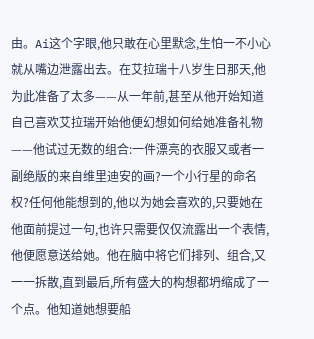由。Ai这个字眼,他只敢在心里默念,生怕一不小心就从嘴边泄露出去。在艾拉瑞十八岁生日那天,他为此准备了太多——从一年前,甚至从他开始知道自己喜欢艾拉瑞开始他便幻想如何给她准备礼物——他试过无数的组合:一件漂亮的衣服又或者一副绝版的来自维里迪安的画?一个小行星的命名权?任何他能想到的,他以为她会喜欢的,只要她在他面前提过一句,也许只需要仅仅流露出一个表情,他便愿意送给她。他在脑中将它们排列、组合,又一一拆散,直到最后,所有盛大的构想都坍缩成了一个点。他知道她想要船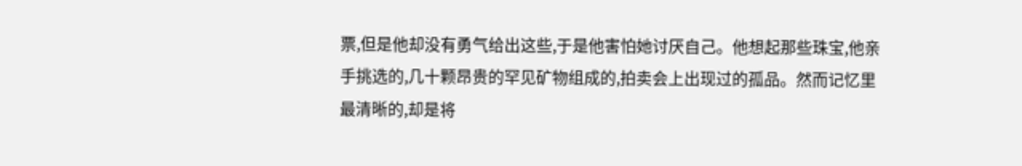票,但是他却没有勇气给出这些,于是他害怕她讨厌自己。他想起那些珠宝,他亲手挑选的,几十颗昂贵的罕见矿物组成的,拍卖会上出现过的孤品。然而记忆里最清晰的,却是将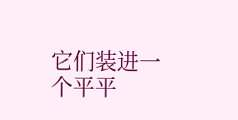它们装进一个平平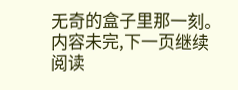无奇的盒子里那一刻。
内容未完,下一页继续阅读